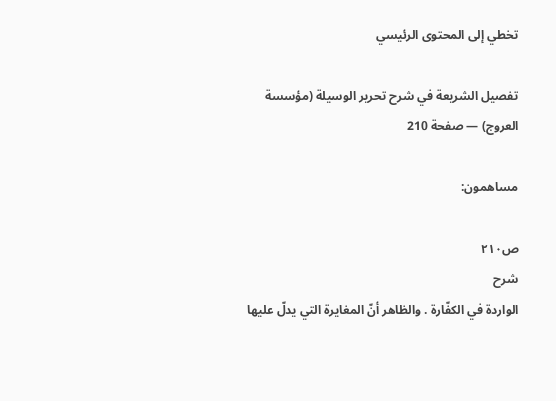تخطي إلى المحتوى الرئيسي

تفصيل الشريعة في شرح تحرير الوسيلة (مؤسسة العروج) — صفحة 210

مساهمون:

ص٢١٠
شرح
الواردة في الكفّارة . والظاهر أنّ المغايرة التي يدلّ عليها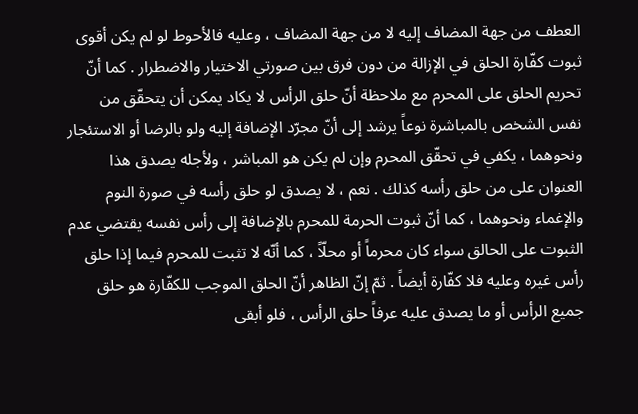العطف من جهة المضاف إليه لا من جهة المضاف ، وعليه فالأحوط لو لم يكن أقوى ثبوت كفّارة الحلق في الإزالة من دون فرق بين صورتي الاختيار والاضطرار . كما أنّ تحريم الحلق على المحرم مع ملاحظة أنّ حلق الرأس لا يكاد يمكن أن يتحقّق من نفس الشخص بالمباشرة نوعاً يرشد إلى أنّ مجرّد الإضافة إليه ولو بالرضا أو الاستئجار ونحوهما ، يكفي في تحقّق المحرم وإن لم يكن هو المباشر ، ولأجله يصدق هذا العنوان على من حلق رأسه كذلك . نعم ، لا يصدق لو حلق رأسه في صورة النوم والإغماء ونحوهما ، كما أنّ ثبوت الحرمة للمحرم بالإضافة إلى رأس نفسه يقتضي عدم الثبوت على الحالق سواء كان محرماً أو محلّاً ، كما أنّه لا تثبت للمحرم فيما إذا حلق رأس غيره وعليه فلا كفّارة أيضاً . ثمّ إنّ الظاهر أنّ الحلق الموجب للكفّارة هو حلق جميع الرأس أو ما يصدق عليه عرفاً حلق الرأس ، فلو أبقى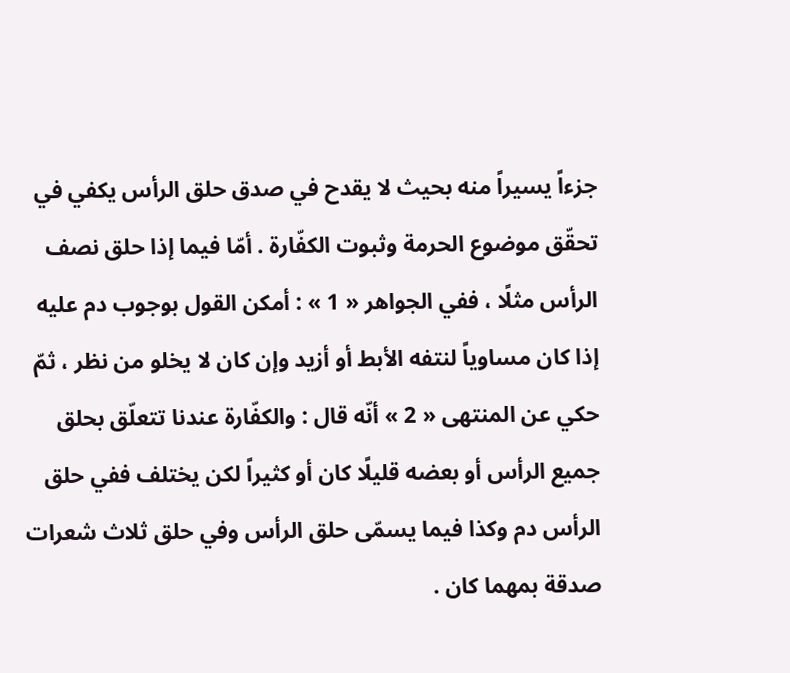جزءاً يسيراً منه بحيث لا يقدح في صدق حلق الرأس يكفي في تحقّق موضوع الحرمة وثبوت الكفّارة . أمّا فيما إذا حلق نصف الرأس مثلًا ، ففي الجواهر « 1 » : أمكن القول بوجوب دم عليه إذا كان مساوياً لنتفه الأبط أو أزيد وإن كان لا يخلو من نظر ، ثمّ حكي عن المنتهى « 2 » أنّه قال : والكفّارة عندنا تتعلّق بحلق جميع الرأس أو بعضه قليلًا كان أو كثيراً لكن يختلف ففي حلق الرأس دم وكذا فيما يسمّى حلق الرأس وفي حلق ثلاث شعرات صدقة بمهما كان .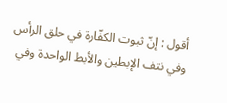أقول : إنّ ثبوت الكفّارة في حلق الرأس وفي نتف الإبطين والأبط الواحدة وفي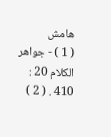هامش
( 1 ) - جواهر الكلام 20 : 410 . ( 2 )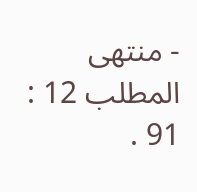- منتهى المطلب 12 : 91 .